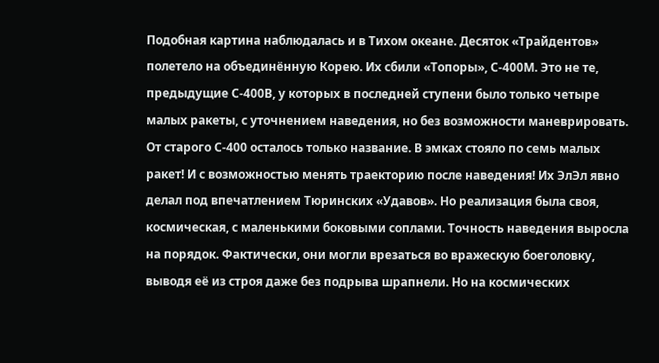Подобная картина наблюдалась и в Тихом океане. Десяток «Трайдентов» полетело на объединённую Корею. Их сбили «Топоры», С-400М. Это не те, предыдущие С-400В, у которых в последней ступени было только четыре малых ракеты, с уточнением наведения, но без возможности маневрировать. От старого С-400 осталось только название. В эмках стояло по семь малых ракет! И с возможностью менять траекторию после наведения! Их ЭлЭл явно делал под впечатлением Тюринских «Удавов». Но реализация была своя, космическая, с маленькими боковыми соплами. Точность наведения выросла на порядок. Фактически, они могли врезаться во вражескую боеголовку, выводя её из строя даже без подрыва шрапнели. Но на космических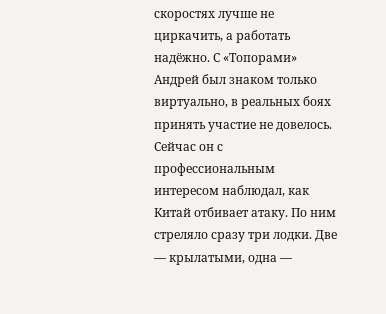скоростях лучше не циркачить, а работать надёжно. С «Топорами» Андрей был знаком только виртуально, в реальных боях принять участие не довелось. Сейчас он с профессиональным интересом наблюдал, как Китай отбивает атаку. По ним стреляло сразу три лодки. Две — крылатыми, одна —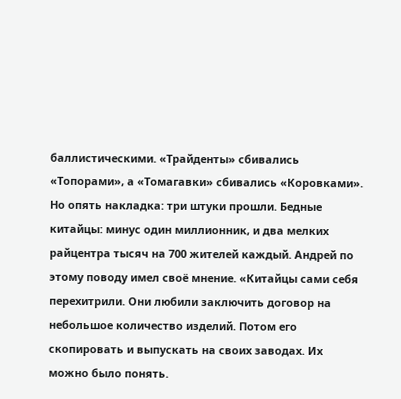баллистическими. «Трайденты» сбивались «Топорами», а «Томагавки» сбивались «Коровками». Но опять накладка: три штуки прошли. Бедные китайцы: минус один миллионник, и два мелких райцентра тысяч на 700 жителей каждый. Андрей по этому поводу имел своё мнение. «Китайцы сами себя перехитрили. Они любили заключить договор на небольшое количество изделий. Потом его скопировать и выпускать на своих заводах. Их можно было понять.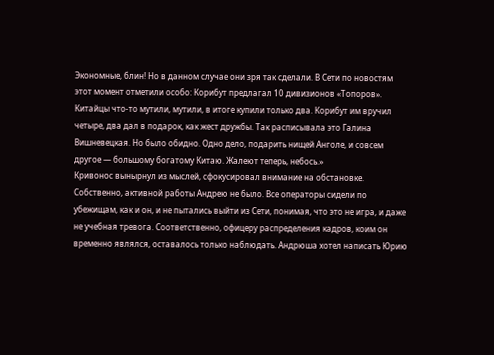Экономные, блин! Но в данном случае они зря так сделали. В Сети по новостям этот момент отметили особо: Корибут предлагал 10 дивизионов «Топоров». Китайцы что-то мутили, мутили, в итоге купили только два. Корибут им вручил четыре, два дал в подарок, как жест дружбы. Так расписывала это Галина Вишневецкая. Но было обидно. Одно дело, подарить нищей Анголе, и совсем другое — большому богатому Китаю. Жалеют теперь, небось.»
Кривонос вынырнул из мыслей, сфокусировал внимание на обстановке. Собственно, активной работы Андрею не было. Все операторы сидели по убежищам, как и он, и не пытались выйти из Сети, понимая, что это не игра, и даже не учебная тревога. Соответственно, офицеру распределения кадров, коим он временно являлся, оставалось только наблюдать. Андрюша хотел написать Юрию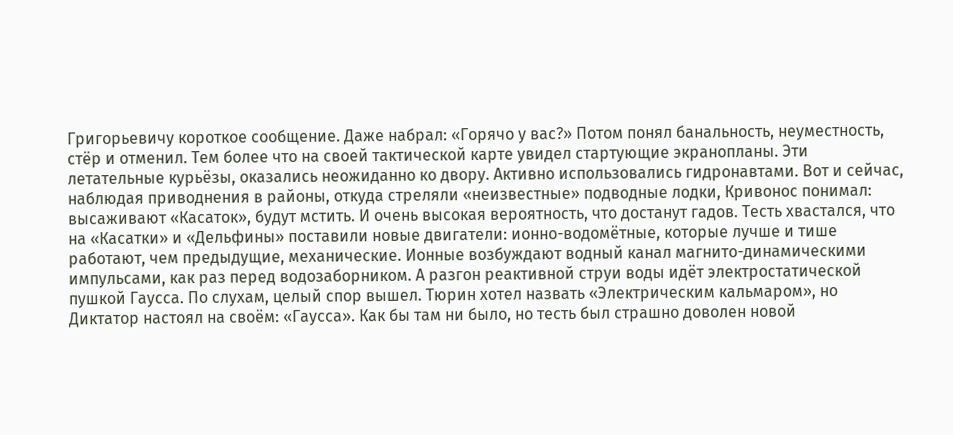Григорьевичу короткое сообщение. Даже набрал: «Горячо у вас?» Потом понял банальность, неуместность, стёр и отменил. Тем более что на своей тактической карте увидел стартующие экранопланы. Эти летательные курьёзы, оказались неожиданно ко двору. Активно использовались гидронавтами. Вот и сейчас, наблюдая приводнения в районы, откуда стреляли «неизвестные» подводные лодки, Кривонос понимал: высаживают «Касаток», будут мстить. И очень высокая вероятность, что достанут гадов. Тесть хвастался, что на «Касатки» и «Дельфины» поставили новые двигатели: ионно-водомётные, которые лучше и тише работают, чем предыдущие, механические. Ионные возбуждают водный канал магнито-динамическими импульсами, как раз перед водозаборником. А разгон реактивной струи воды идёт электростатической пушкой Гаусса. По слухам, целый спор вышел. Тюрин хотел назвать «Электрическим кальмаром», но Диктатор настоял на своём: «Гаусса». Как бы там ни было, но тесть был страшно доволен новой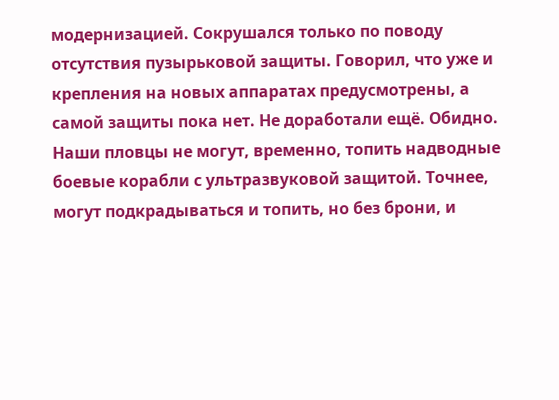модернизацией. Сокрушался только по поводу отсутствия пузырьковой защиты. Говорил, что уже и крепления на новых аппаратах предусмотрены, а самой защиты пока нет. Не доработали ещё. Обидно. Наши пловцы не могут, временно, топить надводные боевые корабли с ультразвуковой защитой. Точнее, могут подкрадываться и топить, но без брони, и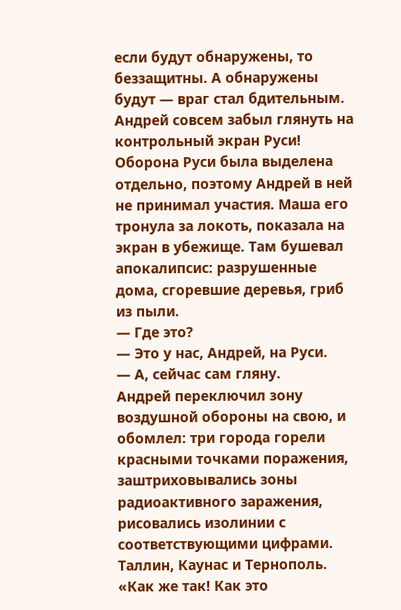если будут обнаружены, то беззащитны. А обнаружены будут — враг стал бдительным.
Андрей совсем забыл глянуть на контрольный экран Руси! Оборона Руси была выделена отдельно, поэтому Андрей в ней не принимал участия. Маша его тронула за локоть, показала на экран в убежище. Там бушевал апокалипсис: разрушенные дома, сгоревшие деревья, гриб из пыли.
— Где это?
— Это у нас, Андрей, на Руси.
— А, сейчас сам гляну.
Андрей переключил зону воздушной обороны на свою, и обомлел: три города горели красными точками поражения, заштриховывались зоны радиоактивного заражения, рисовались изолинии с соответствующими цифрами. Таллин, Каунас и Тернополь. «Как же так! Как это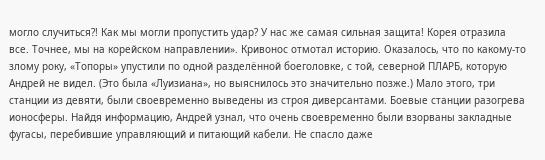могло случиться?! Как мы могли пропустить удар? У нас же самая сильная защита! Корея отразила все. Точнее, мы на корейском направлении». Кривонос отмотал историю. Оказалось, что по какому-то злому року, «Топоры» упустили по одной разделённой боеголовке, с той, северной ПЛАРБ, которую Андрей не видел. (Это была «Луизиана», но выяснилось это значительно позже.) Мало этого, три станции из девяти, были своевременно выведены из строя диверсантами. Боевые станции разогрева ионосферы. Найдя информацию, Андрей узнал, что очень своевременно были взорваны закладные фугасы, перебившие управляющий и питающий кабели. Не спасло даже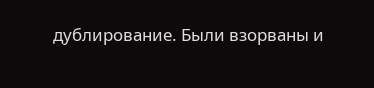дублирование. Были взорваны и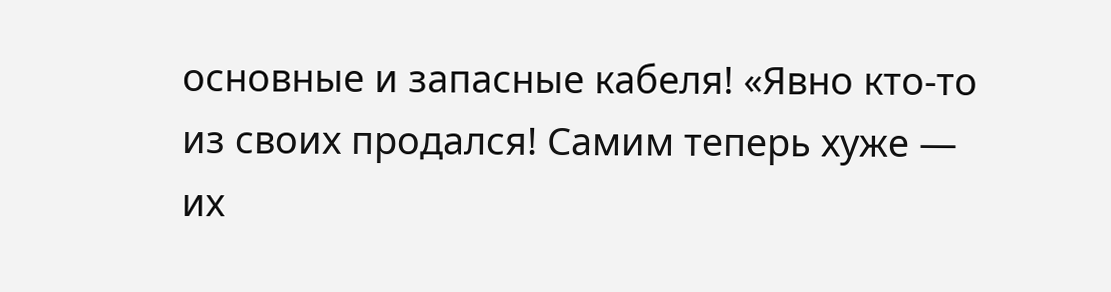основные и запасные кабеля! «Явно кто-то из своих продался! Самим теперь хуже — их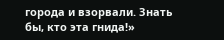города и взорвали. Знать бы, кто эта гнида!»